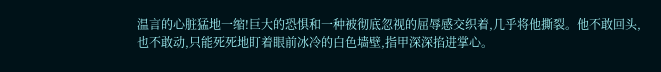温言的心脏猛地一缩!巨大的恐惧和一种被彻底忽视的屈辱感交织着,几乎将他撕裂。他不敢回头,也不敢动,只能死死地盯着眼前冰冷的白色墙壁,指甲深深掐进掌心。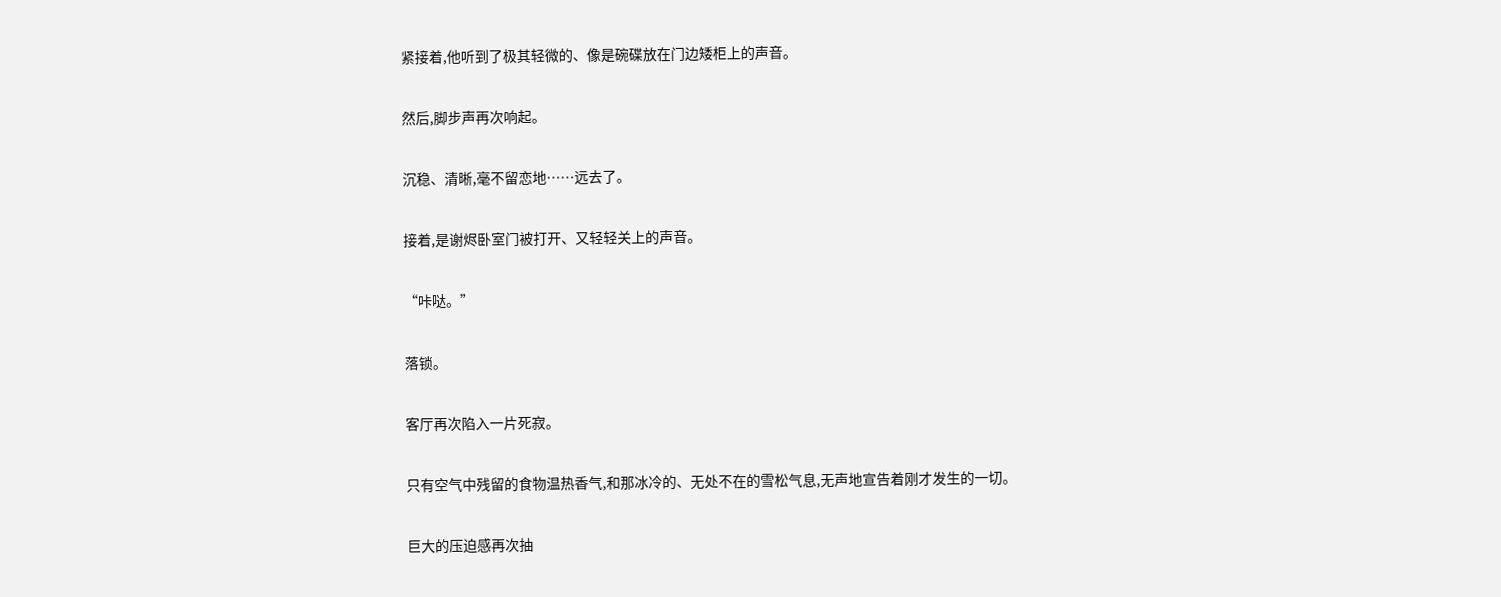紧接着,他听到了极其轻微的、像是碗碟放在门边矮柜上的声音。

然后,脚步声再次响起。

沉稳、清晰,毫不留恋地……远去了。

接着,是谢烬卧室门被打开、又轻轻关上的声音。

“咔哒。”

落锁。

客厅再次陷入一片死寂。

只有空气中残留的食物温热香气,和那冰冷的、无处不在的雪松气息,无声地宣告着刚才发生的一切。

巨大的压迫感再次抽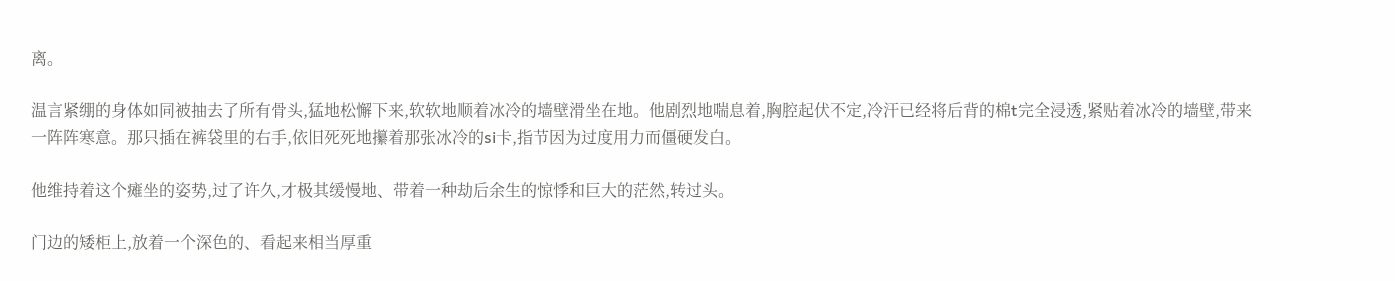离。

温言紧绷的身体如同被抽去了所有骨头,猛地松懈下来,软软地顺着冰冷的墙壁滑坐在地。他剧烈地喘息着,胸腔起伏不定,冷汗已经将后背的棉t完全浸透,紧贴着冰冷的墙壁,带来一阵阵寒意。那只插在裤袋里的右手,依旧死死地攥着那张冰冷的si卡,指节因为过度用力而僵硬发白。

他维持着这个瘫坐的姿势,过了许久,才极其缓慢地、带着一种劫后余生的惊悸和巨大的茫然,转过头。

门边的矮柜上,放着一个深色的、看起来相当厚重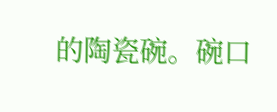的陶瓷碗。碗口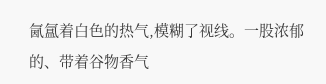氤氲着白色的热气,模糊了视线。一股浓郁的、带着谷物香气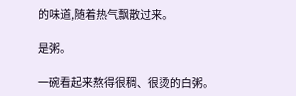的味道,随着热气飘散过来。

是粥。

一碗看起来熬得很稠、很烫的白粥。